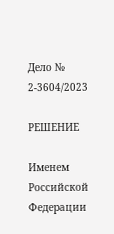Дело № 2-3604/2023

РЕШЕНИЕ

Именем Российской Федерации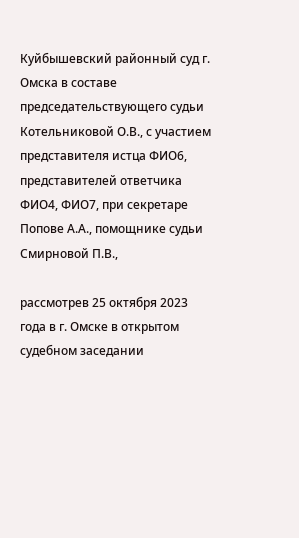Куйбышевский районный суд г. Омска в составе председательствующего судьи Котельниковой О.В., с участием представителя истца ФИО6, представителей ответчика ФИО4, ФИО7, при секретаре Попове А.А., помощнике судьи Смирновой П.В.,

рассмотрев 25 октября 2023 года в г. Омске в открытом судебном заседании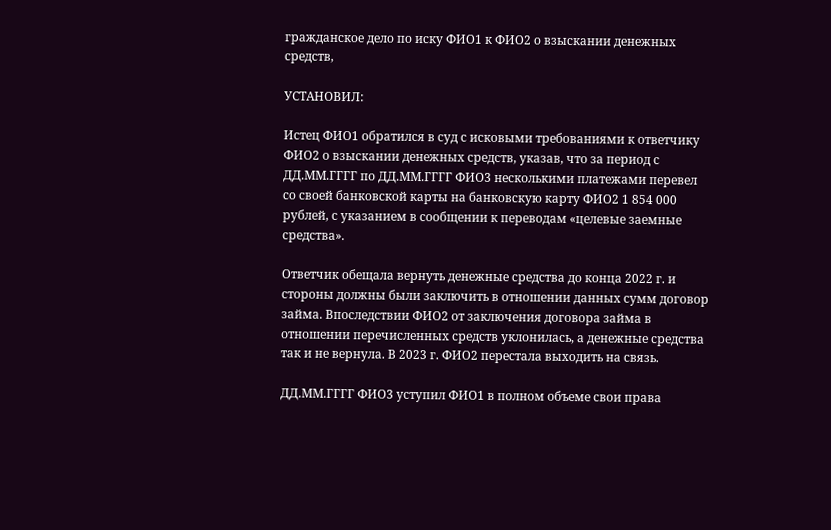гражданское дело по иску ФИО1 к ФИО2 о взыскании денежных средств,

УСТАНОВИЛ:

Истец ФИО1 обратился в суд с исковыми требованиями к ответчику ФИО2 о взыскании денежных средств, указав, что за период с ДД.ММ.ГГГГ по ДД.ММ.ГГГГ ФИО3 несколькими платежами перевел со своей банковской карты на банковскую карту ФИО2 1 854 000 рублей, с указанием в сообщении к переводам «целевые заемные средства».

Ответчик обещала вернуть денежные средства до конца 2022 г. и стороны должны были заключить в отношении данных сумм договор займа. Впоследствии ФИО2 от заключения договора займа в отношении перечисленных средств уклонилась, а денежные средства так и не вернула. В 2023 г. ФИО2 перестала выходить на связь.

ДД.ММ.ГГГГ ФИО3 уступил ФИО1 в полном объеме свои права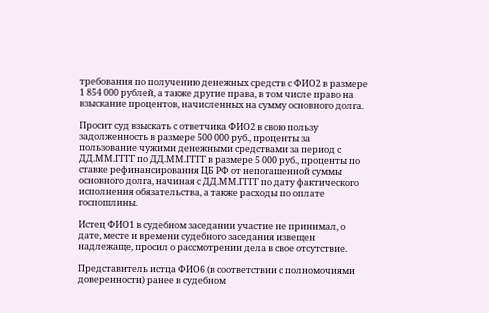требования по получению денежных средств с ФИО2 в размере 1 854 000 рублей, а также другие права, в том числе право на взыскание процентов, начисленных на сумму основного долга.

Просит суд взыскать с ответчика ФИО2 в свою пользу задолженность в размере 500 000 руб., проценты за пользование чужими денежными средствами за период с ДД.ММ.ГГГГ по ДД.ММ.ГГГГ в размере 5 000 руб., проценты по ставке рефинансирования ЦБ РФ от непогашенной суммы основного долга, начиная с ДД.ММ.ГГГГ по дату фактического исполнения обязательства, а также расходы по оплате госпошлины.

Истец ФИО1 в судебном заседании участие не принимал, о дате, месте и времени судебного заседания извещен надлежаще, просил о рассмотрении дела в свое отсутствие.

Представитель истца ФИО6 (в соответствии с полномочиями доверенности) ранее в судебном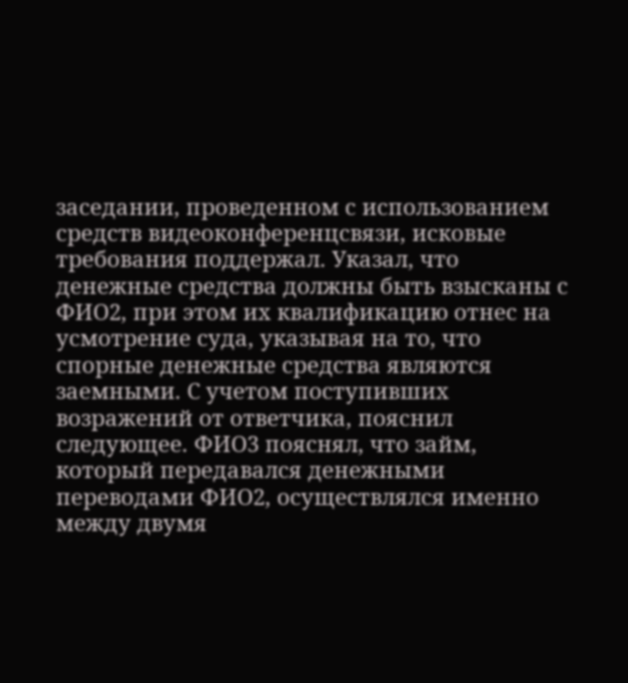заседании, проведенном с использованием средств видеоконференцсвязи, исковые требования поддержал. Указал, что денежные средства должны быть взысканы с ФИО2, при этом их квалификацию отнес на усмотрение суда, указывая на то, что спорные денежные средства являются заемными. С учетом поступивших возражений от ответчика, пояснил следующее. ФИО3 пояснял, что займ, который передавался денежными переводами ФИО2, осуществлялся именно между двумя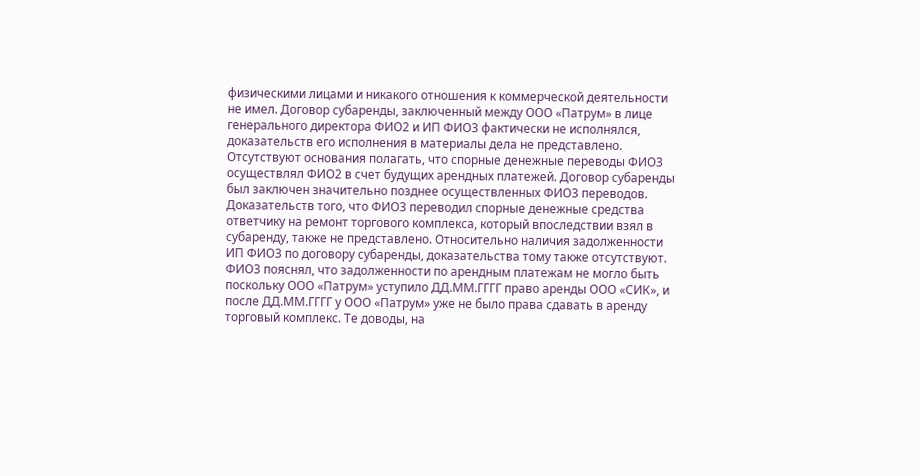физическими лицами и никакого отношения к коммерческой деятельности не имел. Договор субаренды, заключенный между ООО «Патрум» в лице генерального директора ФИО2 и ИП ФИО3 фактически не исполнялся, доказательств его исполнения в материалы дела не представлено. Отсутствуют основания полагать, что спорные денежные переводы ФИО3 осуществлял ФИО2 в счет будущих арендных платежей. Договор субаренды был заключен значительно позднее осуществленных ФИО3 переводов. Доказательств того, что ФИО3 переводил спорные денежные средства ответчику на ремонт торгового комплекса, который впоследствии взял в субаренду, также не представлено. Относительно наличия задолженности ИП ФИО3 по договору субаренды, доказательства тому также отсутствуют. ФИО3 пояснял, что задолженности по арендным платежам не могло быть поскольку ООО «Патрум» уступило ДД.ММ.ГГГГ право аренды ООО «СИК», и после ДД.ММ.ГГГГ у ООО «Патрум» уже не было права сдавать в аренду торговый комплекс. Те доводы, на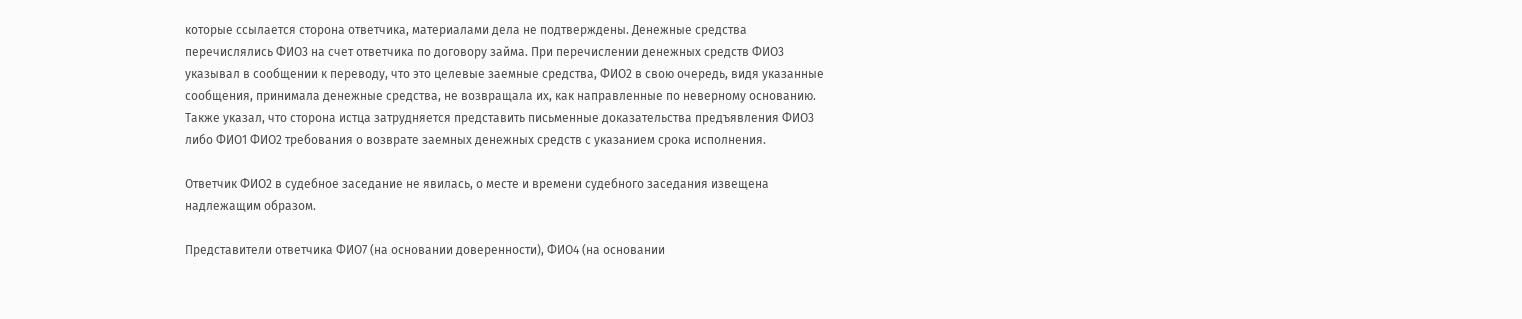которые ссылается сторона ответчика, материалами дела не подтверждены. Денежные средства перечислялись ФИО3 на счет ответчика по договору займа. При перечислении денежных средств ФИО3 указывал в сообщении к переводу, что это целевые заемные средства, ФИО2 в свою очередь, видя указанные сообщения, принимала денежные средства, не возвращала их, как направленные по неверному основанию. Также указал, что сторона истца затрудняется представить письменные доказательства предъявления ФИО3 либо ФИО1 ФИО2 требования о возврате заемных денежных средств с указанием срока исполнения.

Ответчик ФИО2 в судебное заседание не явилась, о месте и времени судебного заседания извещена надлежащим образом.

Представители ответчика ФИО7 (на основании доверенности), ФИО4 (на основании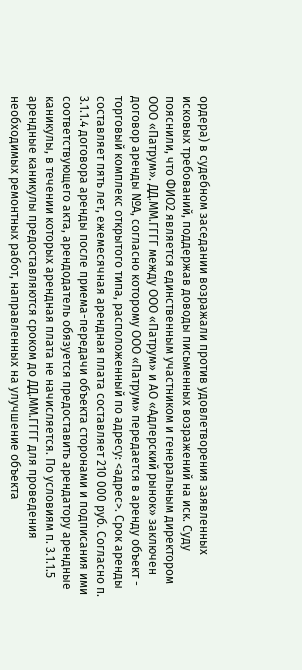ордера) в судебном заседании возражали против удовлетворения заявленных исковых требований, поддержав доводы письменных возражений на иск. Суду пояснили, что ФИО2 является единственным участником и генеральным директором ООО «Патрум». ДД.ММ.ГГГГ между ООО «Патрум» и АО «Адлерский рынок» заключен договор аренды №А, согласно которому ООО «Патрум» передается в аренду объект - торговый комплекс открытого типа, расположенный по адресу: <адрес>. Срок аренды составляет пять лет, ежемесячная арендная плата составляет 210 000 руб. Согласно п. 3.1.1.4 договора аренды после приема-передачи объекта сторонами и подписания ими соответствующего акта, арендодатель обязуется предоставить арендатору арендные каникулы, в течении которых арендная плата не начисляется. По условиям п. 3.1.1.5 арендные каникулы предоставляются сроком до ДД.ММ.ГГГГ для проведения необходимых ремонтных работ, направленных на улучшение объекта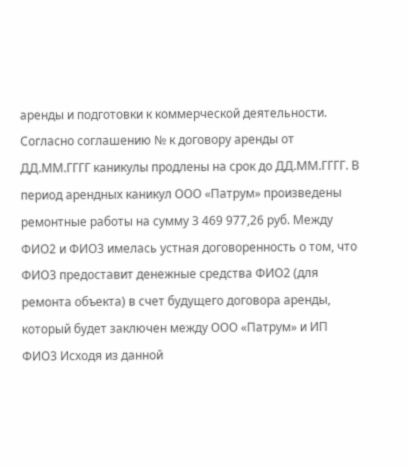аренды и подготовки к коммерческой деятельности. Согласно соглашению № к договору аренды от ДД.ММ.ГГГГ каникулы продлены на срок до ДД.ММ.ГГГГ. В период арендных каникул ООО «Патрум» произведены ремонтные работы на сумму 3 469 977,26 руб. Между ФИО2 и ФИО3 имелась устная договоренность о том, что ФИО3 предоставит денежные средства ФИО2 (для ремонта объекта) в счет будущего договора аренды, который будет заключен между ООО «Патрум» и ИП ФИО3 Исходя из данной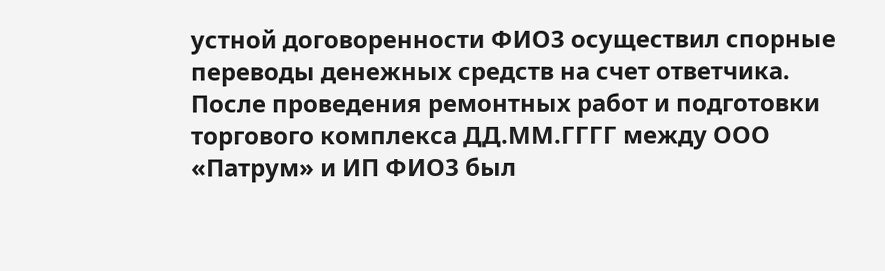устной договоренности ФИО3 осуществил спорные переводы денежных средств на счет ответчика. После проведения ремонтных работ и подготовки торгового комплекса ДД.ММ.ГГГГ между ООО «Патрум» и ИП ФИО3 был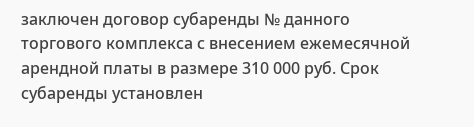заключен договор субаренды № данного торгового комплекса с внесением ежемесячной арендной платы в размере 310 000 руб. Срок субаренды установлен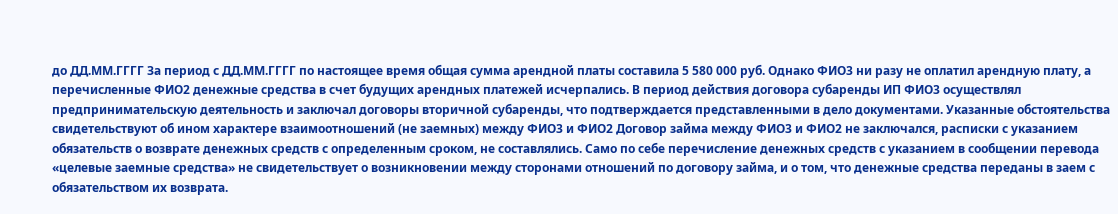до ДД.ММ.ГГГГ За период с ДД.ММ.ГГГГ по настоящее время общая сумма арендной платы составила 5 580 000 руб. Однако ФИО3 ни разу не оплатил арендную плату, а перечисленные ФИО2 денежные средства в счет будущих арендных платежей исчерпались. В период действия договора субаренды ИП ФИО3 осуществлял предпринимательскую деятельность и заключал договоры вторичной субаренды, что подтверждается представленными в дело документами. Указанные обстоятельства свидетельствуют об ином характере взаимоотношений (не заемных) между ФИО3 и ФИО2 Договор займа между ФИО3 и ФИО2 не заключался, расписки с указанием обязательств о возврате денежных средств с определенным сроком, не составлялись. Само по себе перечисление денежных средств с указанием в сообщении перевода «целевые заемные средства» не свидетельствует о возникновении между сторонами отношений по договору займа, и о том, что денежные средства переданы в заем с обязательством их возврата.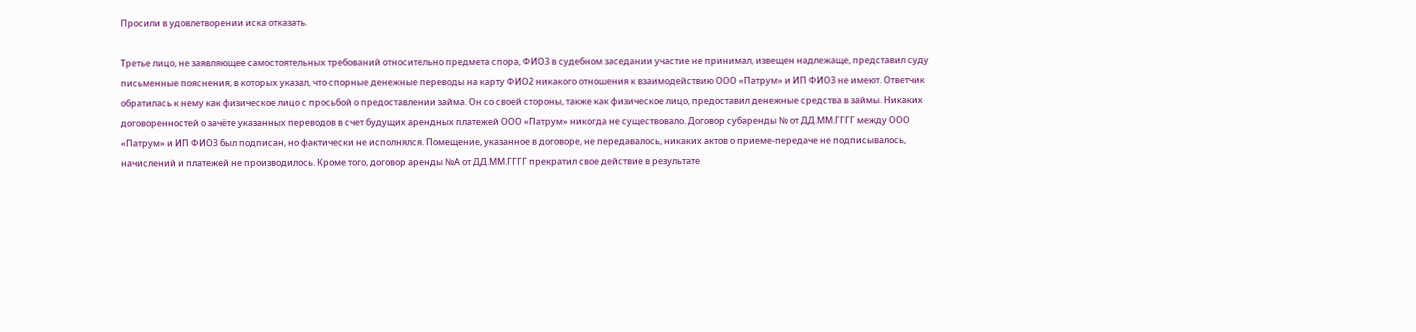Просили в удовлетворении иска отказать.

Третье лицо, не заявляющее самостоятельных требований относительно предмета спора, ФИО3 в судебном заседании участие не принимал, извещен надлежаще, представил суду письменные пояснения, в которых указал, что спорные денежные переводы на карту ФИО2 никакого отношения к взаимодействию ООО «Патрум» и ИП ФИО3 не имеют. Ответчик обратилась к нему как физическое лицо с просьбой о предоставлении займа. Он со своей стороны, также как физическое лицо, предоставил денежные средства в займы. Никаких договоренностей о зачёте указанных переводов в счет будущих арендных платежей ООО «Патрум» никогда не существовало. Договор субаренды № от ДД.ММ.ГГГГ между ООО «Патрум» и ИП ФИО3 был подписан, но фактически не исполнялся. Помещение, указанное в договоре, не передавалось, никаких актов о приеме-передаче не подписывалось, начислений и платежей не производилось. Кроме того, договор аренды №А от ДД.ММ.ГГГГ прекратил свое действие в результате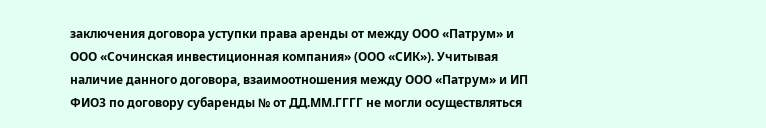заключения договора уступки права аренды от между ООО «Патрум» и ООО «Сочинская инвестиционная компания» (ООО «СИК»). Учитывая наличие данного договора, взаимоотношения между ООО «Патрум» и ИП ФИО3 по договору субаренды № от ДД.ММ.ГГГГ не могли осуществляться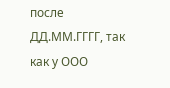после ДД.ММ.ГГГГ, так как у ООО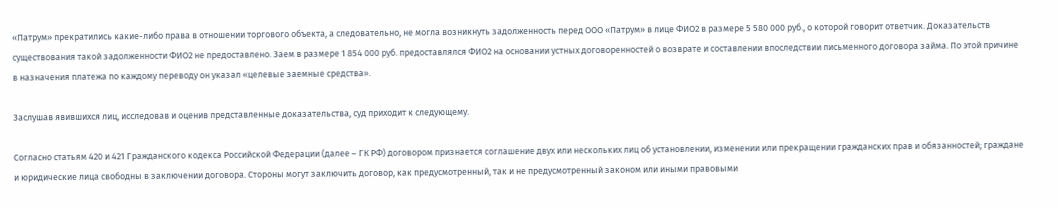«Патрум» прекратились какие-либо права в отношении торгового объекта, а следовательно, не могла возникнуть задолженность перед ООО «Патрум» в лице ФИО2 в размере 5 580 000 руб., о которой говорит ответчик. Доказательств существования такой задолженности ФИО2 не предоставлено. Заем в размере 1 854 000 руб. предоставлялся ФИО2 на основании устных договоренностей о возврате и составлении впоследствии письменного договора займа. По этой причине в назначения платежа по каждому переводу он указал «целевые заемные средства».

Заслушав явившихся лиц, исследовав и оценив представленные доказательства, суд приходит к следующему.

Согласно статьям 420 и 421 Гражданского кодекса Российской Федерации (далее – ГК РФ) договором признается соглашение двух или нескольких лиц об установлении, изменении или прекращении гражданских прав и обязанностей; граждане и юридические лица свободны в заключении договора. Стороны могут заключить договор, как предусмотренный, так и не предусмотренный законом или иными правовыми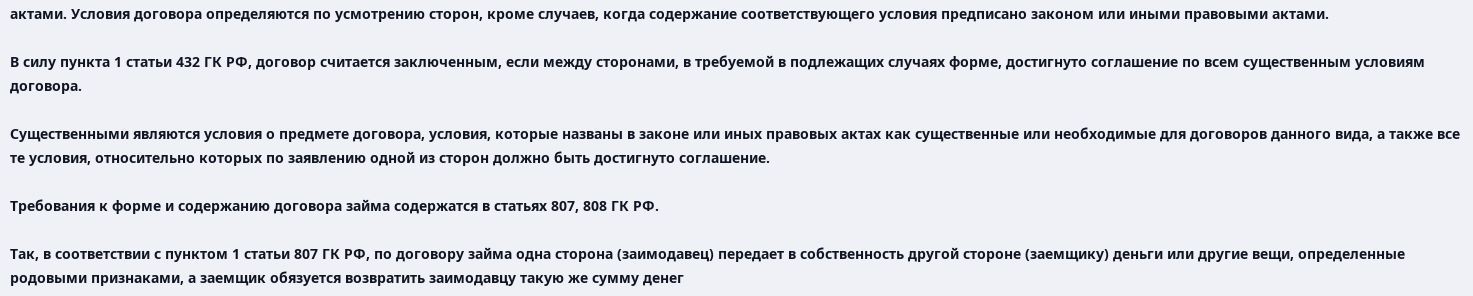актами. Условия договора определяются по усмотрению сторон, кроме случаев, когда содержание соответствующего условия предписано законом или иными правовыми актами.

В силу пункта 1 статьи 432 ГК РФ, договор считается заключенным, если между сторонами, в требуемой в подлежащих случаях форме, достигнуто соглашение по всем существенным условиям договора.

Существенными являются условия о предмете договора, условия, которые названы в законе или иных правовых актах как существенные или необходимые для договоров данного вида, а также все те условия, относительно которых по заявлению одной из сторон должно быть достигнуто соглашение.

Требования к форме и содержанию договора займа содержатся в статьях 807, 808 ГК РФ.

Так, в соответствии с пунктом 1 статьи 807 ГК РФ, по договору займа одна сторона (заимодавец) передает в собственность другой стороне (заемщику) деньги или другие вещи, определенные родовыми признаками, а заемщик обязуется возвратить заимодавцу такую же сумму денег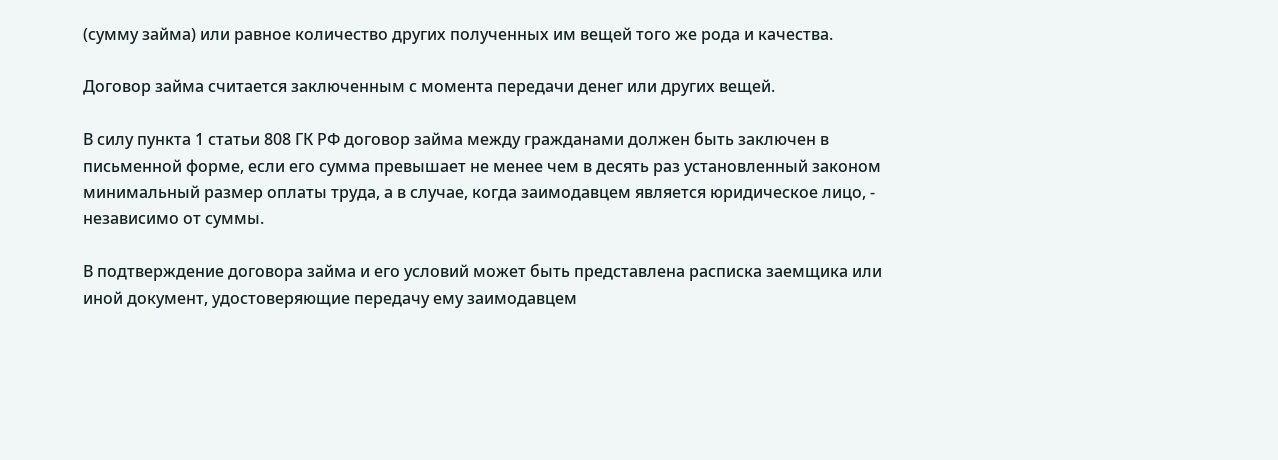(сумму займа) или равное количество других полученных им вещей того же рода и качества.

Договор займа считается заключенным с момента передачи денег или других вещей.

В силу пункта 1 статьи 808 ГК РФ договор займа между гражданами должен быть заключен в письменной форме, если его сумма превышает не менее чем в десять раз установленный законом минимальный размер оплаты труда, а в случае, когда заимодавцем является юридическое лицо, - независимо от суммы.

В подтверждение договора займа и его условий может быть представлена расписка заемщика или иной документ, удостоверяющие передачу ему заимодавцем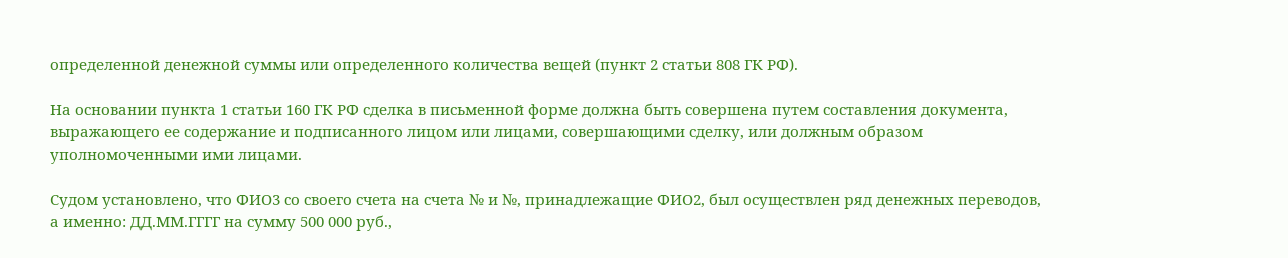определенной денежной суммы или определенного количества вещей (пункт 2 статьи 808 ГК РФ).

На основании пункта 1 статьи 160 ГК РФ сделка в письменной форме должна быть совершена путем составления документа, выражающего ее содержание и подписанного лицом или лицами, совершающими сделку, или должным образом уполномоченными ими лицами.

Судом установлено, что ФИО3 со своего счета на счета № и №, принадлежащие ФИО2, был осуществлен ряд денежных переводов, а именно: ДД.ММ.ГГГГ на сумму 500 000 руб.,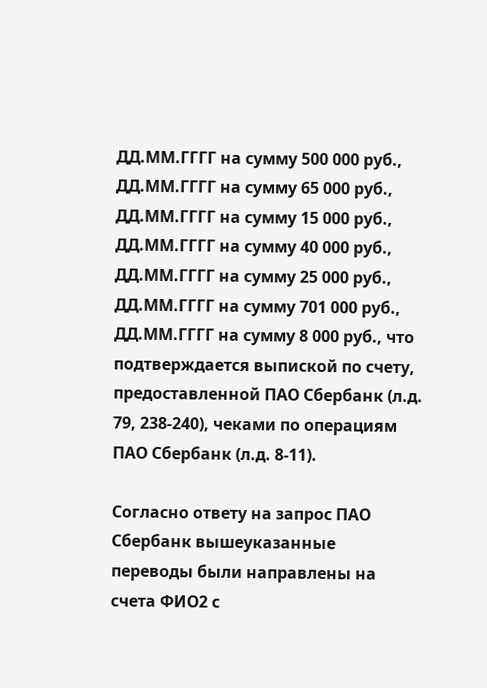ДД.ММ.ГГГГ на сумму 500 000 руб., ДД.ММ.ГГГГ на сумму 65 000 руб., ДД.ММ.ГГГГ на сумму 15 000 руб., ДД.ММ.ГГГГ на сумму 40 000 руб., ДД.ММ.ГГГГ на сумму 25 000 руб., ДД.ММ.ГГГГ на сумму 701 000 руб., ДД.ММ.ГГГГ на сумму 8 000 руб., что подтверждается выпиской по счету, предоставленной ПАО Сбербанк (л.д. 79, 238-240), чеками по операциям ПАО Сбербанк (л.д. 8-11).

Согласно ответу на запрос ПАО Сбербанк вышеуказанные переводы были направлены на счета ФИО2 с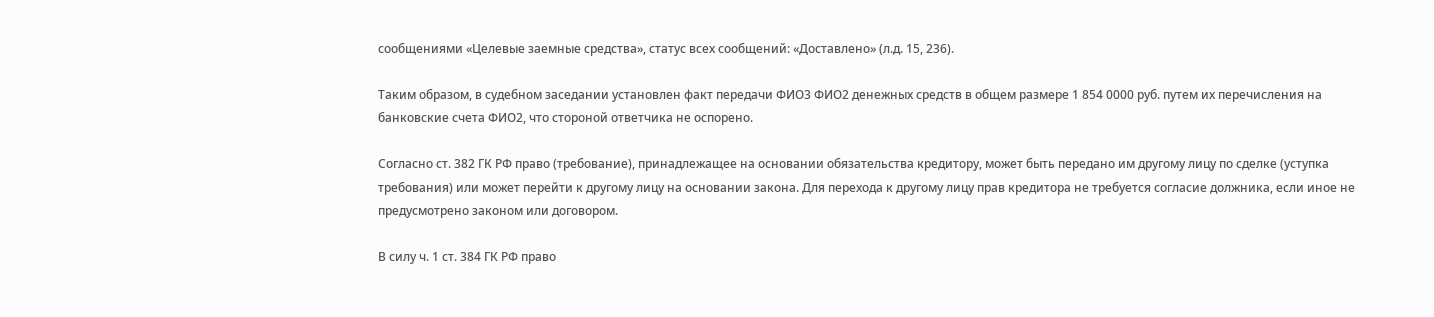сообщениями «Целевые заемные средства», статус всех сообщений: «Доставлено» (л.д. 15, 236).

Таким образом, в судебном заседании установлен факт передачи ФИО3 ФИО2 денежных средств в общем размере 1 854 0000 руб. путем их перечисления на банковские счета ФИО2, что стороной ответчика не оспорено.

Согласно ст. 382 ГК РФ право (требование), принадлежащее на основании обязательства кредитору, может быть передано им другому лицу по сделке (уступка требования) или может перейти к другому лицу на основании закона. Для перехода к другому лицу прав кредитора не требуется согласие должника, если иное не предусмотрено законом или договором.

В силу ч. 1 ст. 384 ГК РФ право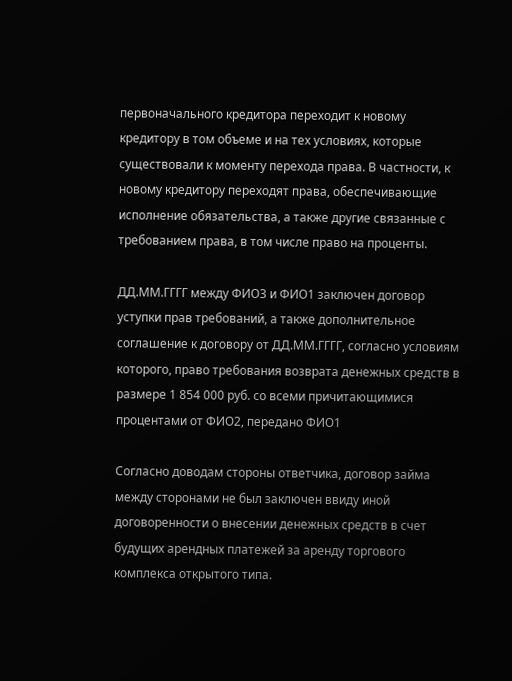первоначального кредитора переходит к новому кредитору в том объеме и на тех условиях, которые существовали к моменту перехода права. В частности, к новому кредитору переходят права, обеспечивающие исполнение обязательства, а также другие связанные с требованием права, в том числе право на проценты.

ДД.ММ.ГГГГ между ФИО3 и ФИО1 заключен договор уступки прав требований, а также дополнительное соглашение к договору от ДД.ММ.ГГГГ, согласно условиям которого, право требования возврата денежных средств в размере 1 854 000 руб. со всеми причитающимися процентами от ФИО2, передано ФИО1

Согласно доводам стороны ответчика, договор займа между сторонами не был заключен ввиду иной договоренности о внесении денежных средств в счет будущих арендных платежей за аренду торгового комплекса открытого типа.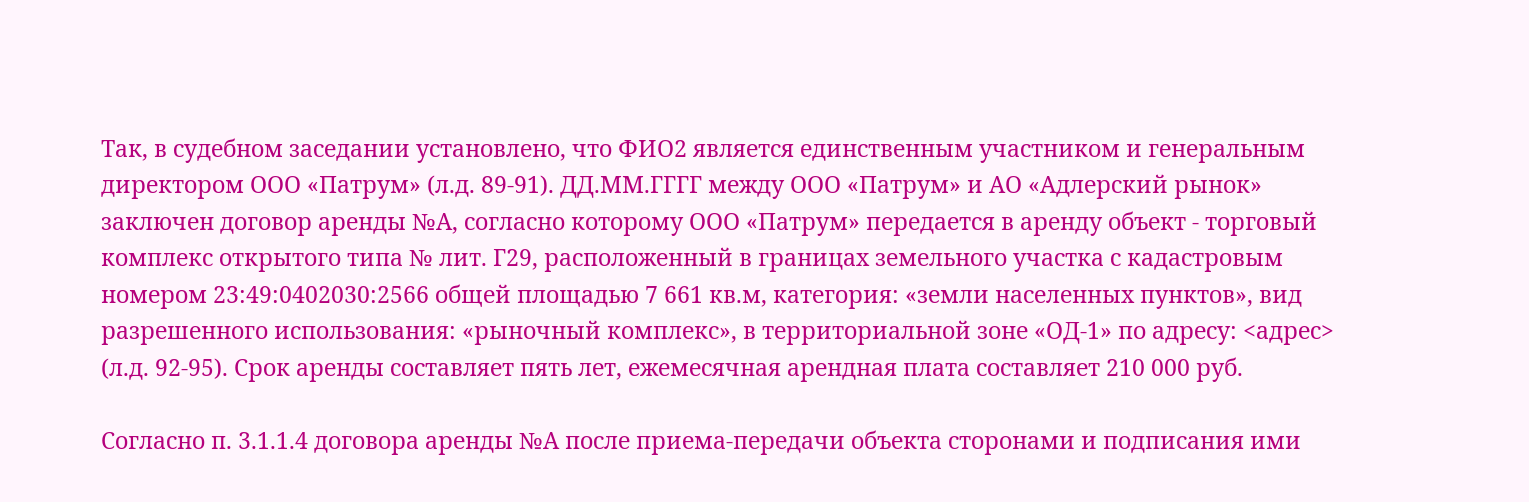Так, в судебном заседании установлено, что ФИО2 является единственным участником и генеральным директором ООО «Патрум» (л.д. 89-91). ДД.ММ.ГГГГ между ООО «Патрум» и АО «Адлерский рынок» заключен договор аренды №А, согласно которому ООО «Патрум» передается в аренду объект - торговый комплекс открытого типа № лит. Г29, расположенный в границах земельного участка с кадастровым номером 23:49:0402030:2566 общей площадью 7 661 кв.м, категория: «земли населенных пунктов», вид разрешенного использования: «рыночный комплекс», в территориальной зоне «ОД-1» по адресу: <адрес> (л.д. 92-95). Срок аренды составляет пять лет, ежемесячная арендная плата составляет 210 000 руб.

Согласно п. 3.1.1.4 договора аренды №А после приема-передачи объекта сторонами и подписания ими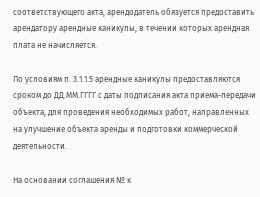соответствующего акта, арендодатель обязуется предоставить арендатору арендные каникулы, в течении которых арендная плата не начисляется.

По условиям п. 3.1.1.5 арендные каникулы предоставляются сроком до ДД.ММ.ГГГГ с даты подписания акта приема-передачи объекта, для проведения необходимых работ, направленных на улучшение объекта аренды и подготовки коммерческой деятельности.

На основании соглашения № к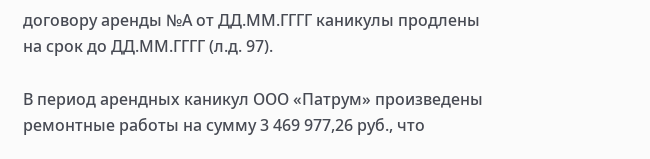договору аренды №А от ДД.ММ.ГГГГ каникулы продлены на срок до ДД.ММ.ГГГГ (л.д. 97).

В период арендных каникул ООО «Патрум» произведены ремонтные работы на сумму 3 469 977,26 руб., что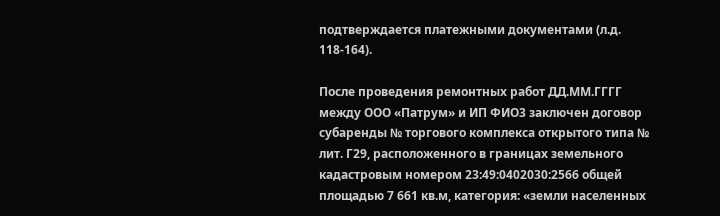подтверждается платежными документами (л.д. 118-164).

После проведения ремонтных работ ДД.ММ.ГГГГ между ООО «Патрум» и ИП ФИО3 заключен договор субаренды № торгового комплекса открытого типа № лит. Г29, расположенного в границах земельного кадастровым номером 23:49:0402030:2566 общей площадью 7 661 кв.м, категория: «земли населенных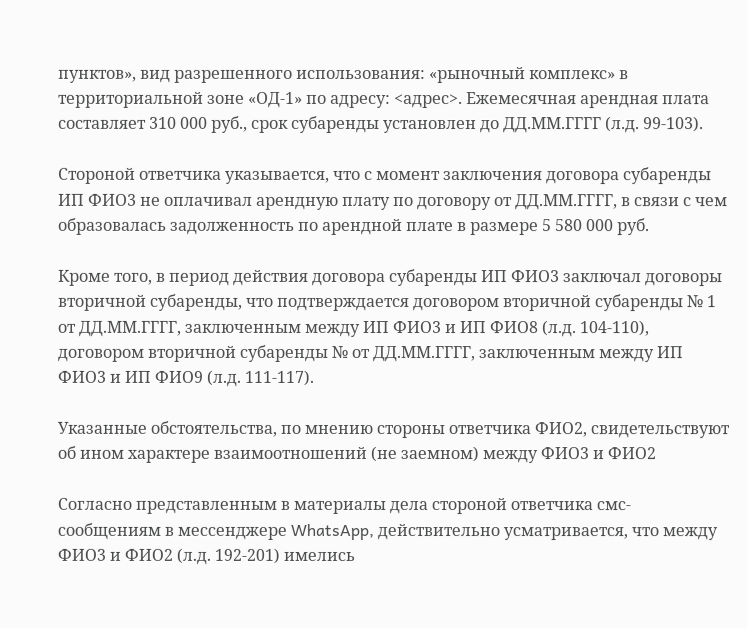пунктов», вид разрешенного использования: «рыночный комплекс» в территориальной зоне «ОД-1» по адресу: <адрес>. Ежемесячная арендная плата составляет 310 000 руб., срок субаренды установлен до ДД.ММ.ГГГГ (л.д. 99-103).

Стороной ответчика указывается, что с момент заключения договора субаренды ИП ФИО3 не оплачивал арендную плату по договору от ДД.ММ.ГГГГ, в связи с чем образовалась задолженность по арендной плате в размере 5 580 000 руб.

Кроме того, в период действия договора субаренды ИП ФИО3 заключал договоры вторичной субаренды, что подтверждается договором вторичной субаренды № 1 от ДД.ММ.ГГГГ, заключенным между ИП ФИО3 и ИП ФИО8 (л.д. 104-110), договором вторичной субаренды № от ДД.ММ.ГГГГ, заключенным между ИП ФИО3 и ИП ФИО9 (л.д. 111-117).

Указанные обстоятельства, по мнению стороны ответчика ФИО2, свидетельствуют об ином характере взаимоотношений (не заемном) между ФИО3 и ФИО2

Согласно представленным в материалы дела стороной ответчика смс-сообщениям в мессенджере WhatsApp, действительно усматривается, что между ФИО3 и ФИО2 (л.д. 192-201) имелись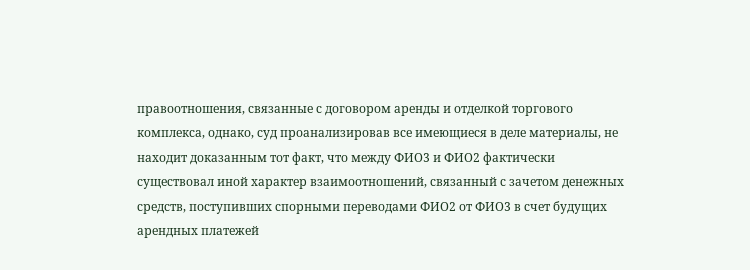правоотношения, связанные с договором аренды и отделкой торгового комплекса, однако, суд проанализировав все имеющиеся в деле материалы, не находит доказанным тот факт, что между ФИО3 и ФИО2 фактически существовал иной характер взаимоотношений, связанный с зачетом денежных средств, поступивших спорными переводами ФИО2 от ФИО3 в счет будущих арендных платежей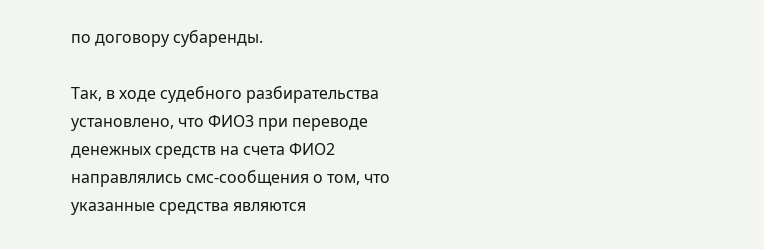по договору субаренды.

Так, в ходе судебного разбирательства установлено, что ФИО3 при переводе денежных средств на счета ФИО2 направлялись смс-сообщения о том, что указанные средства являются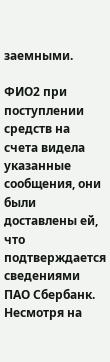заемными.

ФИО2 при поступлении средств на счета видела указанные сообщения, они были доставлены ей, что подтверждается сведениями ПАО Сбербанк. Несмотря на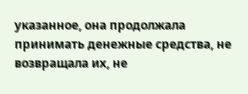указанное, она продолжала принимать денежные средства, не возвращала их, не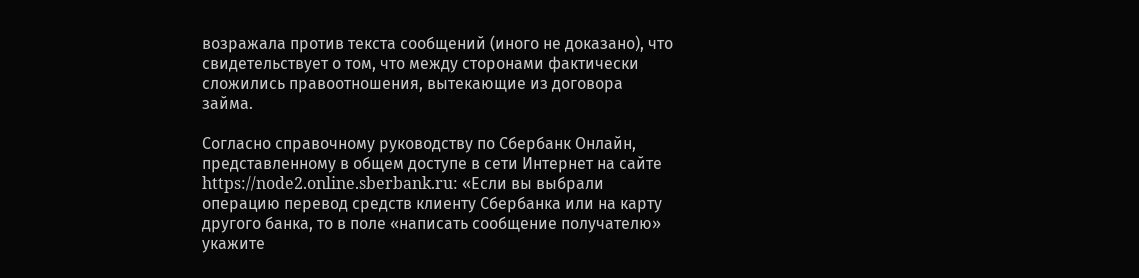возражала против текста сообщений (иного не доказано), что свидетельствует о том, что между сторонами фактически сложились правоотношения, вытекающие из договора займа.

Согласно справочному руководству по Сбербанк Онлайн, представленному в общем доступе в сети Интернет на сайте https://node2.online.sberbank.ru: «Если вы выбрали операцию перевод средств клиенту Сбербанка или на карту другого банка, то в поле «написать сообщение получателю» укажите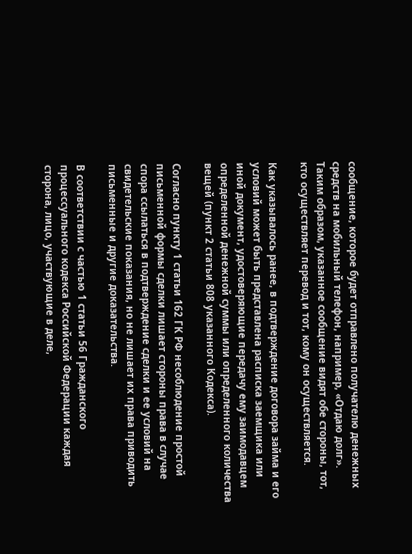сообщение, которое будет отправлено получателю денежных средств на мобильный телефон, например, «Отдаю долг». Таким образом, указанное сообщение видят обе стороны, тот, кто осуществляет перевод и тот, кому он осуществляется.

Как указывалось ранее, в подтверждение договора займа и его условий может быть представлена расписка заемщика или иной документ, удостоверяющие передачу ему заимодавцем определенной денежной суммы или определенного количества вещей (пункт 2 статьи 808 указанного Кодекса).

Согласно пункту 1 статьи 162 ГК РФ несоблюдение простой письменной формы сделки лишает стороны права в случае спора ссылаться в подтверждение сделки и ее условий на свидетельские показания, но не лишает их права приводить письменные и другие доказательства.

В соответствии с частью 1 статьи 56 Гражданского процессуального кодекса Российской Федерации каждая сторона, лицо, участвующие в деле,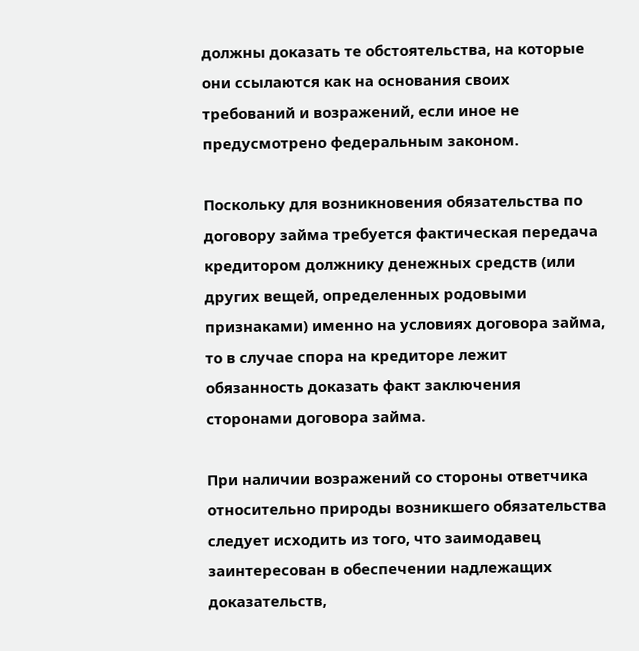должны доказать те обстоятельства, на которые они ссылаются как на основания своих требований и возражений, если иное не предусмотрено федеральным законом.

Поскольку для возникновения обязательства по договору займа требуется фактическая передача кредитором должнику денежных средств (или других вещей, определенных родовыми признаками) именно на условиях договора займа, то в случае спора на кредиторе лежит обязанность доказать факт заключения сторонами договора займа.

При наличии возражений со стороны ответчика относительно природы возникшего обязательства следует исходить из того, что заимодавец заинтересован в обеспечении надлежащих доказательств,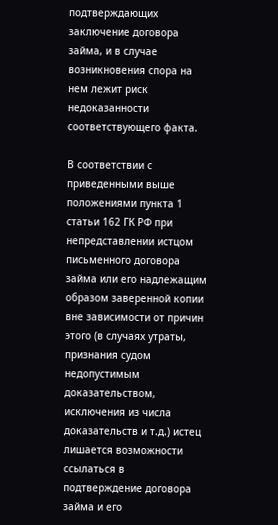подтверждающих заключение договора займа, и в случае возникновения спора на нем лежит риск недоказанности соответствующего факта.

В соответствии с приведенными выше положениями пункта 1 статьи 162 ГК РФ при непредставлении истцом письменного договора займа или его надлежащим образом заверенной копии вне зависимости от причин этого (в случаях утраты, признания судом недопустимым доказательством, исключения из числа доказательств и т.д.) истец лишается возможности ссылаться в подтверждение договора займа и его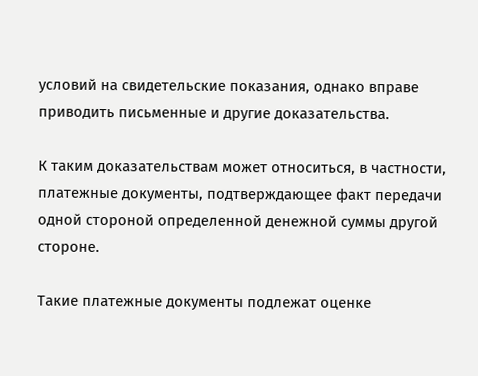условий на свидетельские показания, однако вправе приводить письменные и другие доказательства.

К таким доказательствам может относиться, в частности, платежные документы, подтверждающее факт передачи одной стороной определенной денежной суммы другой стороне.

Такие платежные документы подлежат оценке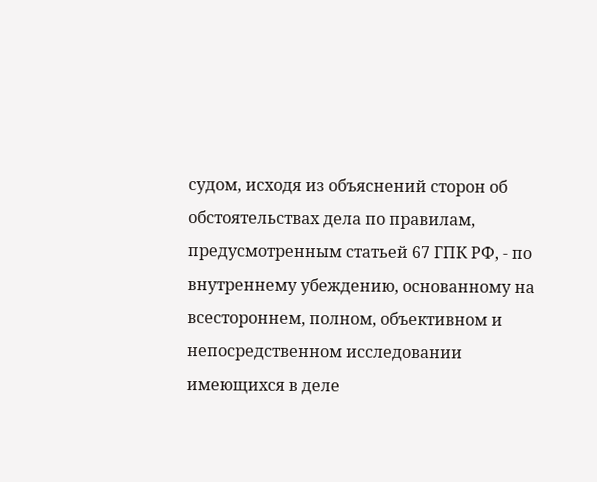судом, исходя из объяснений сторон об обстоятельствах дела по правилам, предусмотренным статьей 67 ГПК РФ, - по внутреннему убеждению, основанному на всестороннем, полном, объективном и непосредственном исследовании имеющихся в деле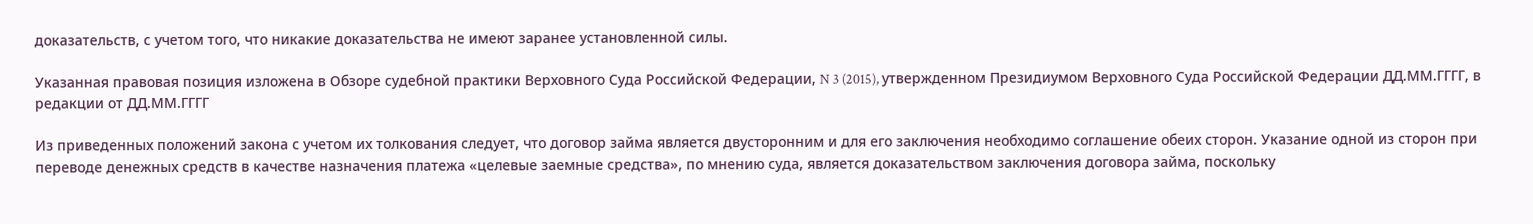доказательств, с учетом того, что никакие доказательства не имеют заранее установленной силы.

Указанная правовая позиция изложена в Обзоре судебной практики Верховного Суда Российской Федерации, N 3 (2015), утвержденном Президиумом Верховного Суда Российской Федерации ДД.ММ.ГГГГ, в редакции от ДД.ММ.ГГГГ

Из приведенных положений закона с учетом их толкования следует, что договор займа является двусторонним и для его заключения необходимо соглашение обеих сторон. Указание одной из сторон при переводе денежных средств в качестве назначения платежа «целевые заемные средства», по мнению суда, является доказательством заключения договора займа, поскольку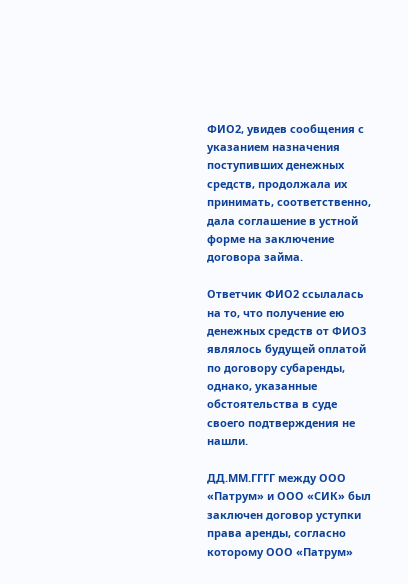ФИО2, увидев сообщения с указанием назначения поступивших денежных средств, продолжала их принимать, соответственно, дала соглашение в устной форме на заключение договора займа.

Ответчик ФИО2 ссылалась на то, что получение ею денежных средств от ФИО3 являлось будущей оплатой по договору субаренды, однако, указанные обстоятельства в суде своего подтверждения не нашли.

ДД.ММ.ГГГГ между ООО «Патрум» и ООО «СИК» был заключен договор уступки права аренды, согласно которому ООО «Патрум»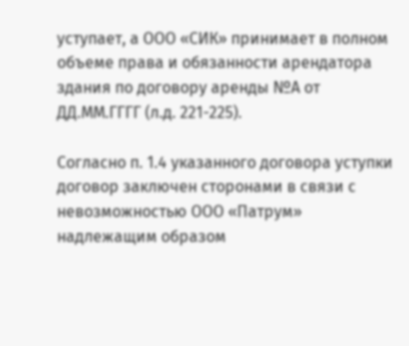уступает, а ООО «СИК» принимает в полном объеме права и обязанности арендатора здания по договору аренды №А от ДД.ММ.ГГГГ (л.д. 221-225).

Согласно п. 1.4 указанного договора уступки договор заключен сторонами в связи с невозможностью ООО «Патрум» надлежащим образом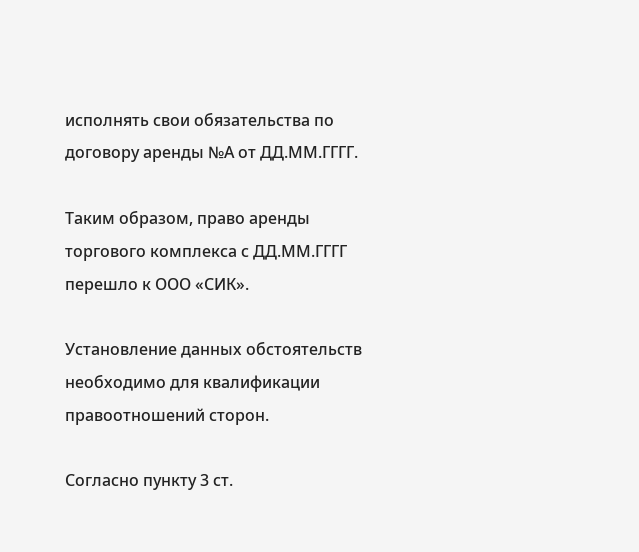исполнять свои обязательства по договору аренды №А от ДД.ММ.ГГГГ.

Таким образом, право аренды торгового комплекса с ДД.ММ.ГГГГ перешло к ООО «СИК».

Установление данных обстоятельств необходимо для квалификации правоотношений сторон.

Согласно пункту 3 ст.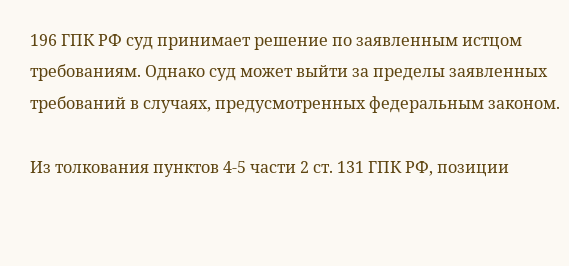196 ГПК РФ суд принимает решение по заявленным истцом требованиям. Однако суд может выйти за пределы заявленных требований в случаях, предусмотренных федеральным законом.

Из толкования пунктов 4-5 части 2 ст. 131 ГПК РФ, позиции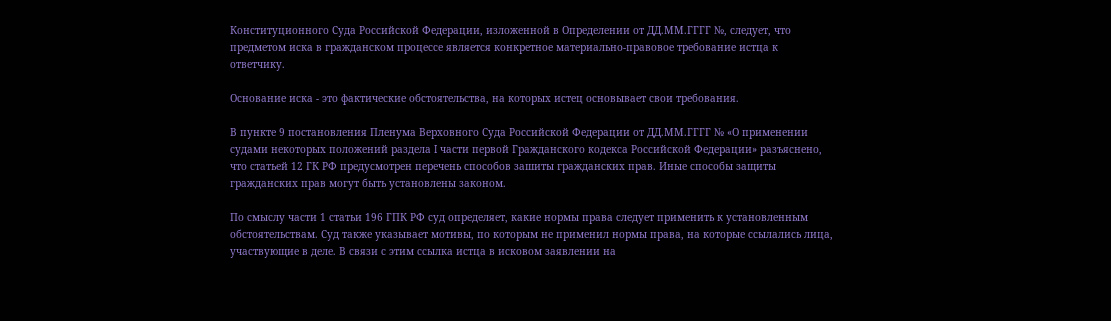Конституционного Суда Российской Федерации, изложенной в Определении от ДД.ММ.ГГГГ №, следует, что предметом иска в гражданском процессе является конкретное материально-правовое требование истца к ответчику.

Основание иска - это фактические обстоятельства, на которых истец основывает свои требования.

В пункте 9 постановления Пленума Верховного Суда Российской Федерации от ДД.ММ.ГГГГ № «О применении судами некоторых положений раздела I части первой Гражданского кодекса Российской Федерации» разъяснено, что статьей 12 ГК РФ предусмотрен перечень способов зашиты гражданских прав. Иные способы защиты гражданских прав могут быть установлены законом.

По смыслу части 1 статьи 196 ГПК РФ суд определяет, какие нормы права следует применить к установленным обстоятельствам. Суд также указывает мотивы, по которым не применил нормы права, на которые ссылались лица, участвующие в деле. В связи с этим ссылка истца в исковом заявлении на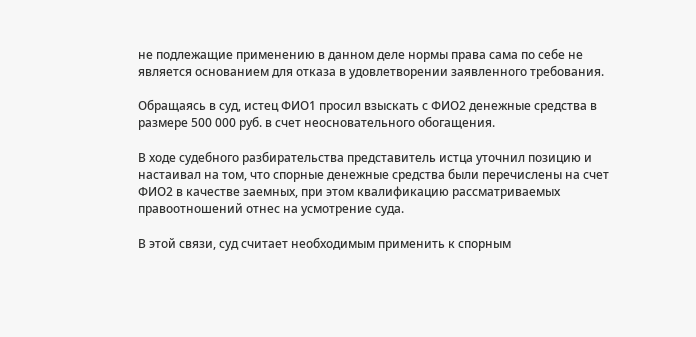не подлежащие применению в данном деле нормы права сама по себе не является основанием для отказа в удовлетворении заявленного требования.

Обращаясь в суд, истец ФИО1 просил взыскать с ФИО2 денежные средства в размере 500 000 руб. в счет неосновательного обогащения.

В ходе судебного разбирательства представитель истца уточнил позицию и настаивал на том, что спорные денежные средства были перечислены на счет ФИО2 в качестве заемных, при этом квалификацию рассматриваемых правоотношений отнес на усмотрение суда.

В этой связи, суд считает необходимым применить к спорным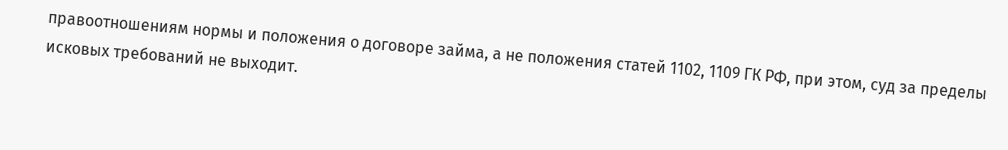правоотношениям нормы и положения о договоре займа, а не положения статей 1102, 1109 ГК РФ, при этом, суд за пределы исковых требований не выходит.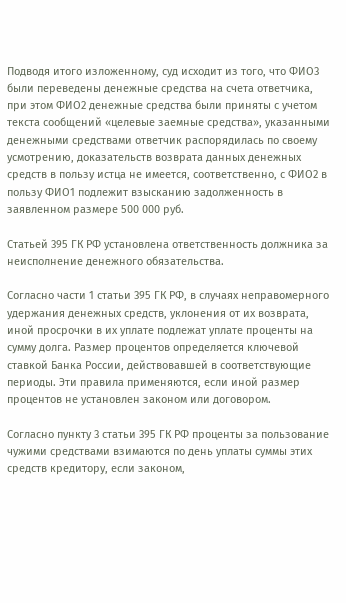Подводя итого изложенному, суд исходит из того, что ФИО3 были переведены денежные средства на счета ответчика, при этом ФИО2 денежные средства были приняты с учетом текста сообщений «целевые заемные средства», указанными денежными средствами ответчик распорядилась по своему усмотрению, доказательств возврата данных денежных средств в пользу истца не имеется, соответственно, с ФИО2 в пользу ФИО1 подлежит взысканию задолженность в заявленном размере 500 000 руб.

Статьей 395 ГК РФ установлена ответственность должника за неисполнение денежного обязательства.

Согласно части 1 статьи 395 ГК РФ, в случаях неправомерного удержания денежных средств, уклонения от их возврата, иной просрочки в их уплате подлежат уплате проценты на сумму долга. Размер процентов определяется ключевой ставкой Банка России, действовавшей в соответствующие периоды. Эти правила применяются, если иной размер процентов не установлен законом или договором.

Согласно пункту 3 статьи 395 ГК РФ проценты за пользование чужими средствами взимаются по день уплаты суммы этих средств кредитору, если законом,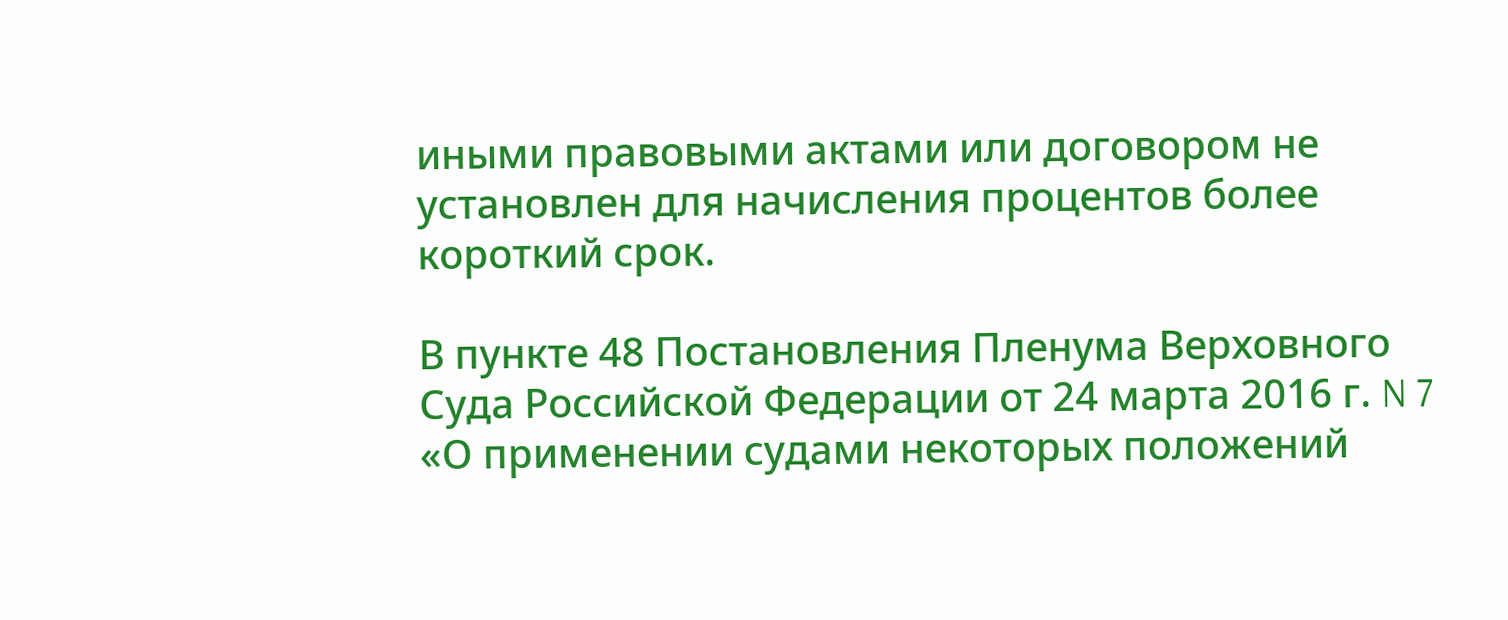иными правовыми актами или договором не установлен для начисления процентов более короткий срок.

В пункте 48 Постановления Пленума Верховного Суда Российской Федерации от 24 марта 2016 г. N 7 «О применении судами некоторых положений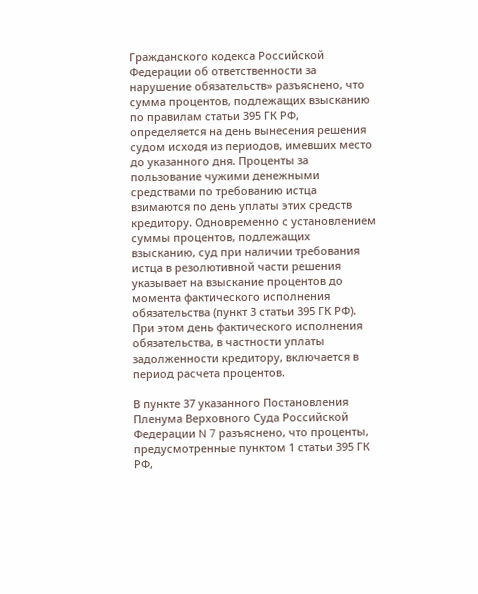Гражданского кодекса Российской Федерации об ответственности за нарушение обязательств» разъяснено, что сумма процентов, подлежащих взысканию по правилам статьи 395 ГК РФ, определяется на день вынесения решения судом исходя из периодов, имевших место до указанного дня. Проценты за пользование чужими денежными средствами по требованию истца взимаются по день уплаты этих средств кредитору. Одновременно с установлением суммы процентов, подлежащих взысканию, суд при наличии требования истца в резолютивной части решения указывает на взыскание процентов до момента фактического исполнения обязательства (пункт 3 статьи 395 ГК РФ). При этом день фактического исполнения обязательства, в частности уплаты задолженности кредитору, включается в период расчета процентов.

В пункте 37 указанного Постановления Пленума Верховного Суда Российской Федерации N 7 разъяснено, что проценты, предусмотренные пунктом 1 статьи 395 ГК РФ,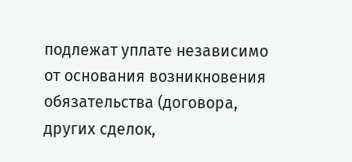подлежат уплате независимо от основания возникновения обязательства (договора, других сделок,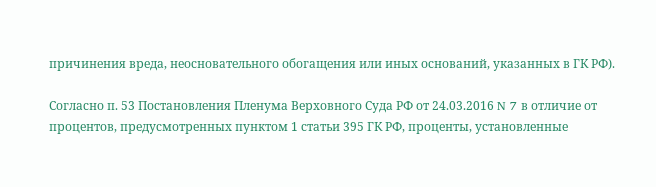причинения вреда, неосновательного обогащения или иных оснований, указанных в ГК РФ).

Согласно п. 53 Постановления Пленума Верховного Суда РФ от 24.03.2016 N 7 в отличие от процентов, предусмотренных пунктом 1 статьи 395 ГК РФ, проценты, установленные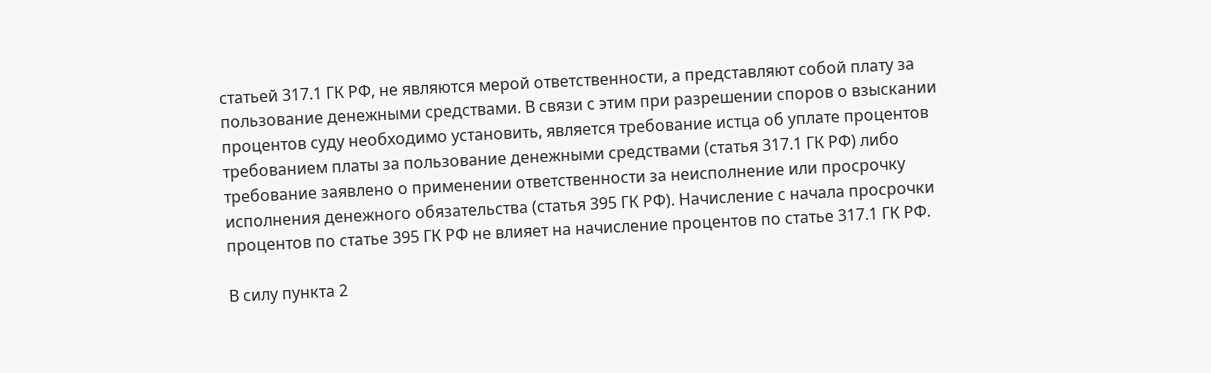статьей 317.1 ГК РФ, не являются мерой ответственности, а представляют собой плату за пользование денежными средствами. В связи с этим при разрешении споров о взыскании процентов суду необходимо установить, является требование истца об уплате процентов требованием платы за пользование денежными средствами (статья 317.1 ГК РФ) либо требование заявлено о применении ответственности за неисполнение или просрочку исполнения денежного обязательства (статья 395 ГК РФ). Начисление с начала просрочки процентов по статье 395 ГК РФ не влияет на начисление процентов по статье 317.1 ГК РФ.

В силу пункта 2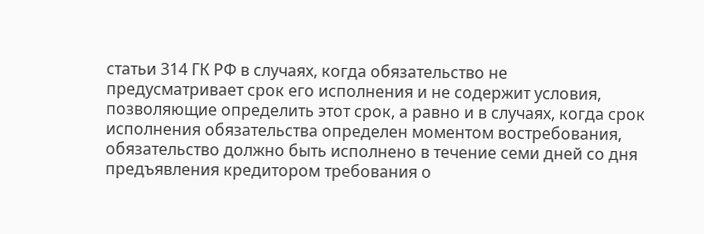статьи 314 ГК РФ в случаях, когда обязательство не предусматривает срок его исполнения и не содержит условия, позволяющие определить этот срок, а равно и в случаях, когда срок исполнения обязательства определен моментом востребования, обязательство должно быть исполнено в течение семи дней со дня предъявления кредитором требования о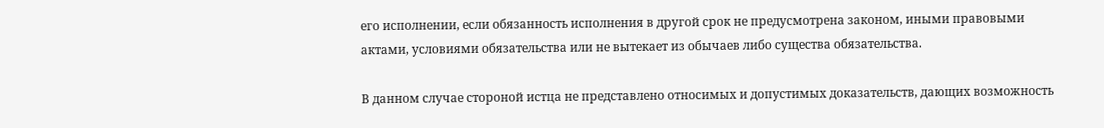его исполнении, если обязанность исполнения в другой срок не предусмотрена законом, иными правовыми актами, условиями обязательства или не вытекает из обычаев либо существа обязательства.

В данном случае стороной истца не представлено относимых и допустимых доказательств, дающих возможность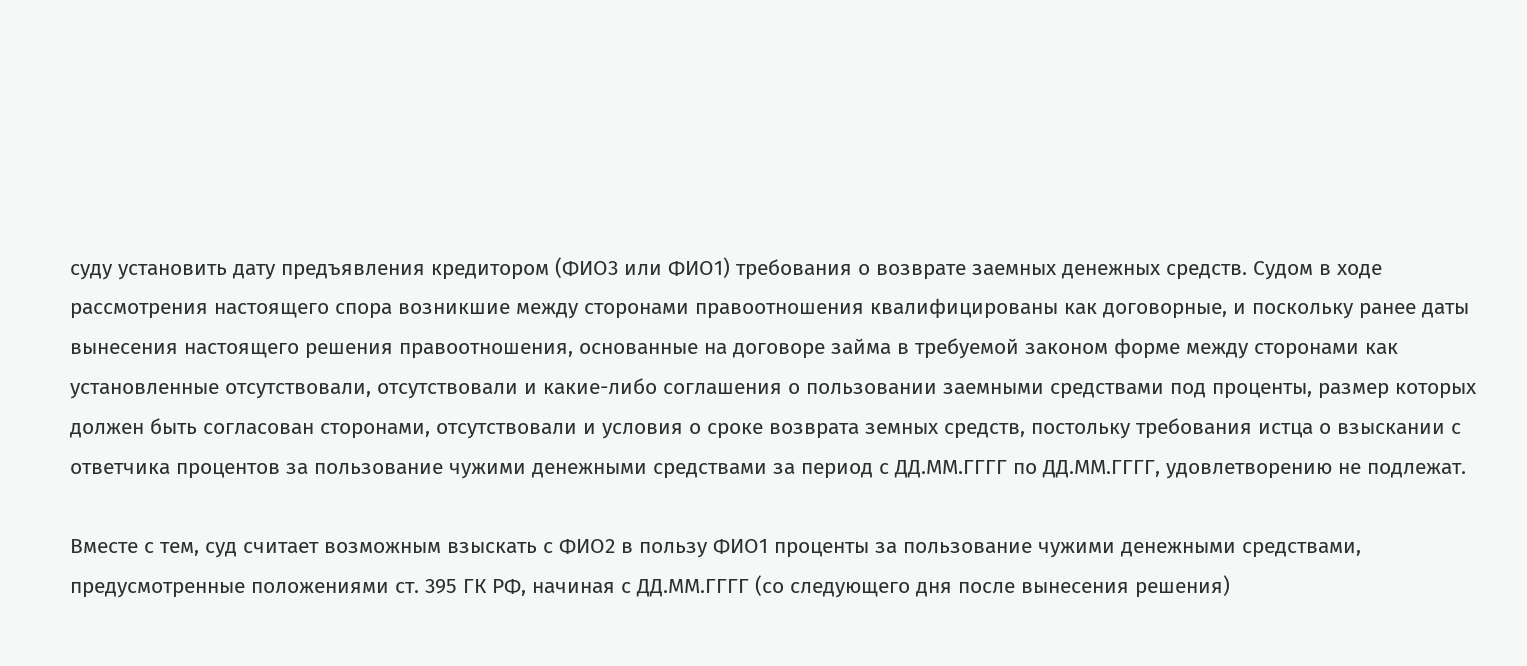суду установить дату предъявления кредитором (ФИО3 или ФИО1) требования о возврате заемных денежных средств. Судом в ходе рассмотрения настоящего спора возникшие между сторонами правоотношения квалифицированы как договорные, и поскольку ранее даты вынесения настоящего решения правоотношения, основанные на договоре займа в требуемой законом форме между сторонами как установленные отсутствовали, отсутствовали и какие-либо соглашения о пользовании заемными средствами под проценты, размер которых должен быть согласован сторонами, отсутствовали и условия о сроке возврата земных средств, постольку требования истца о взыскании с ответчика процентов за пользование чужими денежными средствами за период с ДД.ММ.ГГГГ по ДД.ММ.ГГГГ, удовлетворению не подлежат.

Вместе с тем, суд считает возможным взыскать с ФИО2 в пользу ФИО1 проценты за пользование чужими денежными средствами, предусмотренные положениями ст. 395 ГК РФ, начиная с ДД.ММ.ГГГГ (со следующего дня после вынесения решения)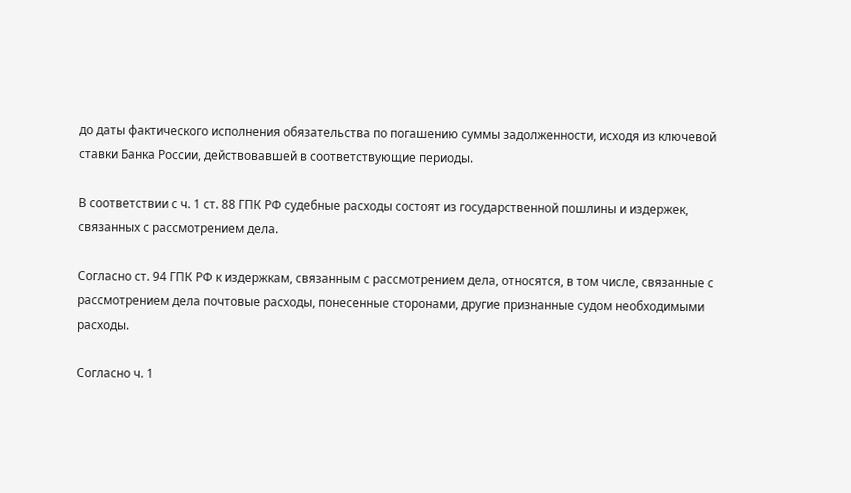до даты фактического исполнения обязательства по погашению суммы задолженности, исходя из ключевой ставки Банка России, действовавшей в соответствующие периоды.

В соответствии с ч. 1 ст. 88 ГПК РФ судебные расходы состоят из государственной пошлины и издержек, связанных с рассмотрением дела.

Согласно ст. 94 ГПК РФ к издержкам, связанным с рассмотрением дела, относятся, в том числе, связанные с рассмотрением дела почтовые расходы, понесенные сторонами, другие признанные судом необходимыми расходы.

Согласно ч. 1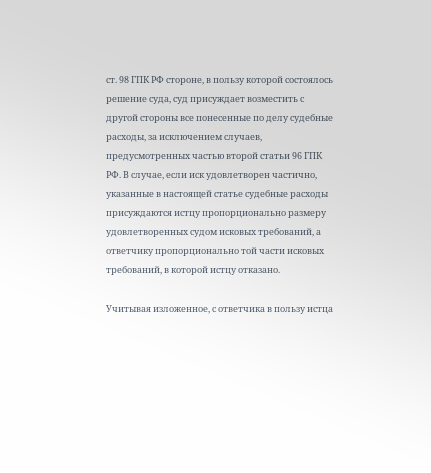ст. 98 ГПК РФ стороне, в пользу которой состоялось решение суда, суд присуждает возместить с другой стороны все понесенные по делу судебные расходы, за исключением случаев, предусмотренных частью второй статьи 96 ГПК РФ. В случае, если иск удовлетворен частично, указанные в настоящей статье судебные расходы присуждаются истцу пропорционально размеру удовлетворенных судом исковых требований, а ответчику пропорционально той части исковых требований, в которой истцу отказано.

Учитывая изложенное, с ответчика в пользу истца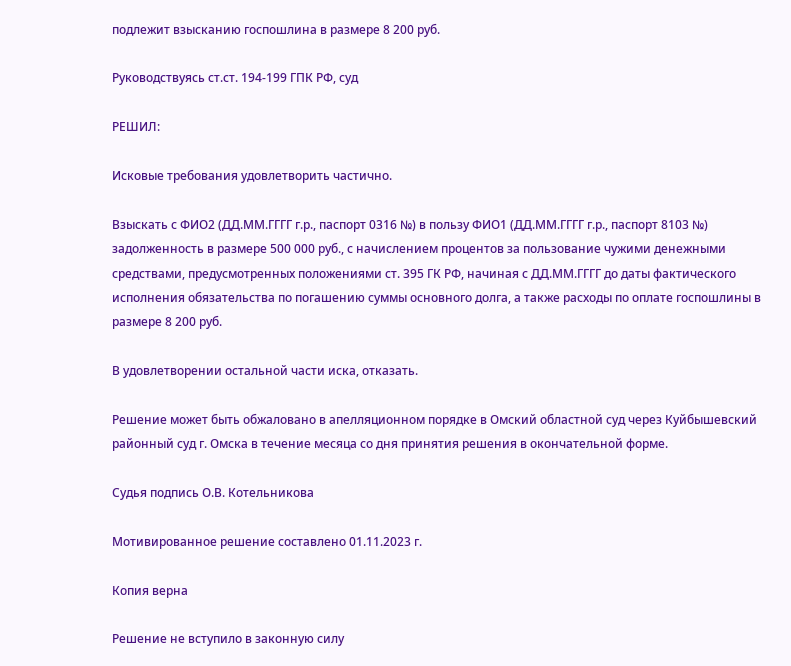подлежит взысканию госпошлина в размере 8 200 руб.

Руководствуясь ст.ст. 194-199 ГПК РФ, суд

РЕШИЛ:

Исковые требования удовлетворить частично.

Взыскать с ФИО2 (ДД.ММ.ГГГГ г.р., паспорт 0316 №) в пользу ФИО1 (ДД.ММ.ГГГГ г.р., паспорт 8103 №) задолженность в размере 500 000 руб., с начислением процентов за пользование чужими денежными средствами, предусмотренных положениями ст. 395 ГК РФ, начиная с ДД.ММ.ГГГГ до даты фактического исполнения обязательства по погашению суммы основного долга, а также расходы по оплате госпошлины в размере 8 200 руб.

В удовлетворении остальной части иска, отказать.

Решение может быть обжаловано в апелляционном порядке в Омский областной суд через Куйбышевский районный суд г. Омска в течение месяца со дня принятия решения в окончательной форме.

Судья подпись О.В. Котельникова

Мотивированное решение составлено 01.11.2023 г.

Копия верна

Решение не вступило в законную силу